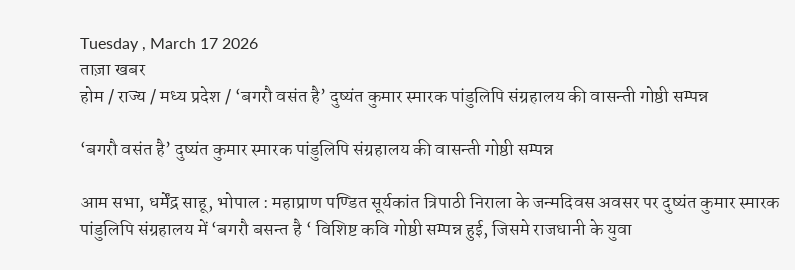Tuesday , March 17 2026
ताज़ा खबर
होम / राज्य / मध्य प्रदेश / ‘बगरौ वसंत है’ दुष्यंत कुमार स्मारक पांडुलिपि संग्रहालय की वासन्ती गोष्ठी सम्पन्न

‘बगरौ वसंत है’ दुष्यंत कुमार स्मारक पांडुलिपि संग्रहालय की वासन्ती गोष्ठी सम्पन्न

आम सभा, धर्मेंद्र साहू, भोपाल : महाप्राण पण्डित सूर्यकांत त्रिपाठी निराला के जन्मदिवस अवसर पर दुष्यंत कुमार स्मारक पांडुलिपि संग्रहालय में ‘बगरौ बसन्त है ‘ विशिष्ट कवि गोष्ठी सम्पन्न हुई, जिसमे राजधानी के युवा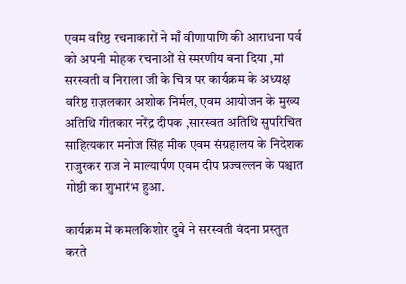एवम वरिष्ठ रचनाकारों ने माँ वीणापाणि की आराधना पर्व को अपनी मोहक रचनाओं से स्मरणीय बना दिया ,मां सरस्वती व निराला जी के चित्र पर कार्यक्रम के अध्यक्ष वरिष्ठ ग़ज़लकार अशोक निर्मल, एवम आयोजन के मुख्य अतिथि गीतकार नरेंद्र दीपक ,सारस्वत अतिथि सुपरिचित साहित्यकार मनोज सिंह मीक एवम संग्रहालय के निदेशक राजुरकर राज ने माल्यार्पण एवम दीप प्रज्वल्लन के पश्चात गोष्ठी का शुभारंभ हुआ.

कार्यक्रम में कमलकिशोर दुबे ने सरस्वती वंदना प्रस्तुत करते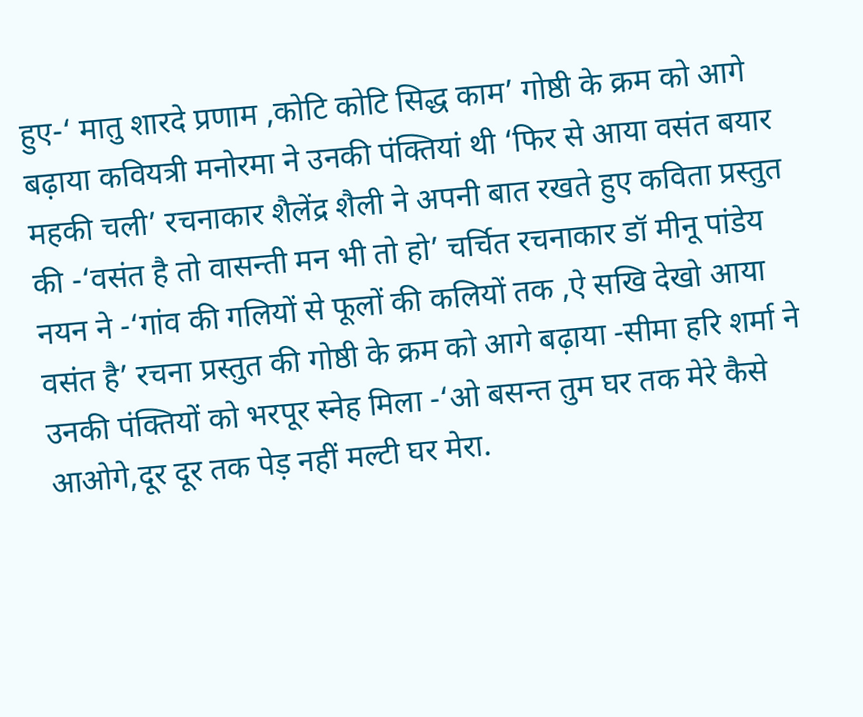हुए-‘ मातु शारदे प्रणाम ,कोटि कोटि सिद्ध काम’ गोष्ठी के क्रम को आगे बढ़ाया कवियत्री मनोरमा ने उनकी पंक्तियां थी ‘फिर से आया वसंत बयार महकी चली’ रचनाकार शैलेंद्र शैली ने अपनी बात रखते हुए कविता प्रस्तुत की -‘वसंत है तो वासन्ती मन भी तो हो’ चर्चित रचनाकार डॉ मीनू पांडेय नयन ने -‘गांव की गलियों से फूलों की कलियों तक ,ऐ सखि देखो आया वसंत है’ रचना प्रस्तुत की गोष्ठी के क्रम को आगे बढ़ाया -सीमा हरि शर्मा ने उनकी पंक्तियों को भरपूर स्नेह मिला -‘ओ बसन्त तुम घर तक मेरे कैसे आओगे,दूर दूर तक पेड़ नहीं मल्टी घर मेरा.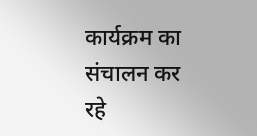कार्यक्रम का संचालन कर रहे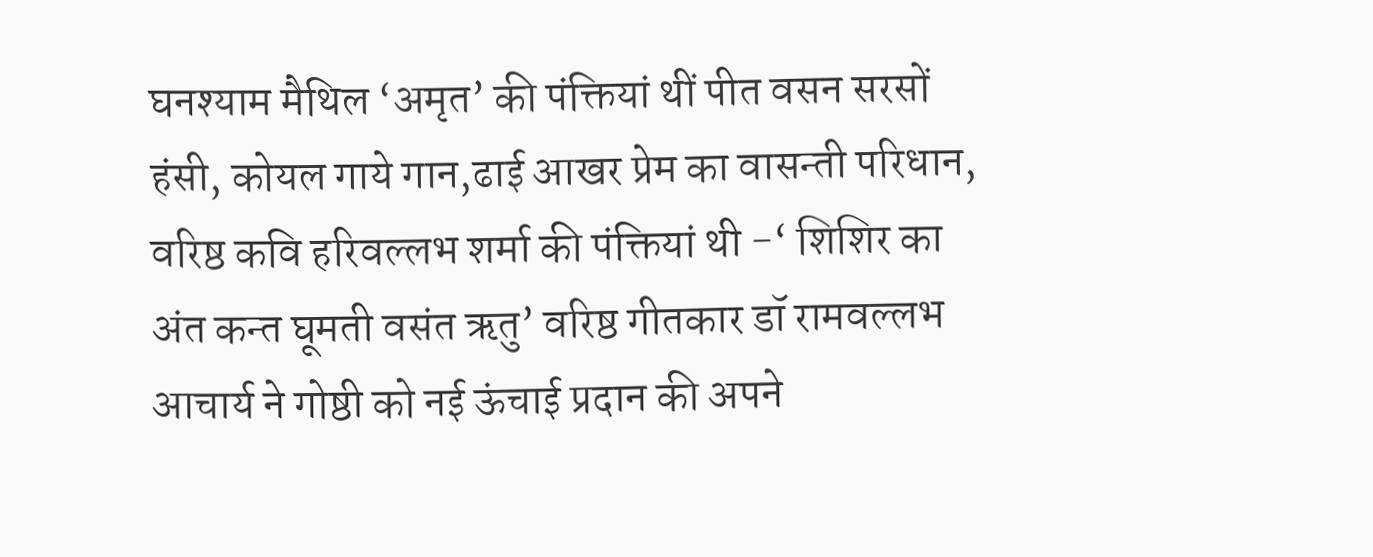घनश्याम मैथिल ‘अमृत’ की पंक्तियां थीं पीत वसन सरसों हंसी, कोयल गाये गान,ढाई आखर प्रेम का वासन्ती परिधान, वरिष्ठ कवि हरिवल्लभ शर्मा की पंक्तियां थी -‘ शिशिर का अंत कन्त घूमती वसंत ऋतु’ वरिष्ठ गीतकार डॉ रामवल्लभ आचार्य ने गोष्ठी को नई ऊंचाई प्रदान की अपने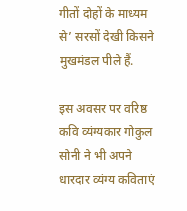गीतों दोहों के माध्यम से’ सरसों देखी किसने मुखमंडल पीले हैं.

इस अवसर पर वरिष्ठ कवि व्यंग्यकार गोकुल सोनी ने भी अपने धारदार व्यंग्य कविताएं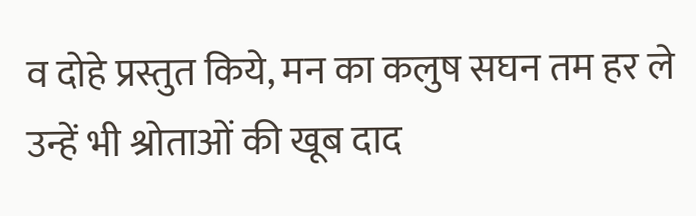व दोहे प्रस्तुत किये, मन का कलुष सघन तम हर ले उन्हें भी श्रोताओं की खूब दाद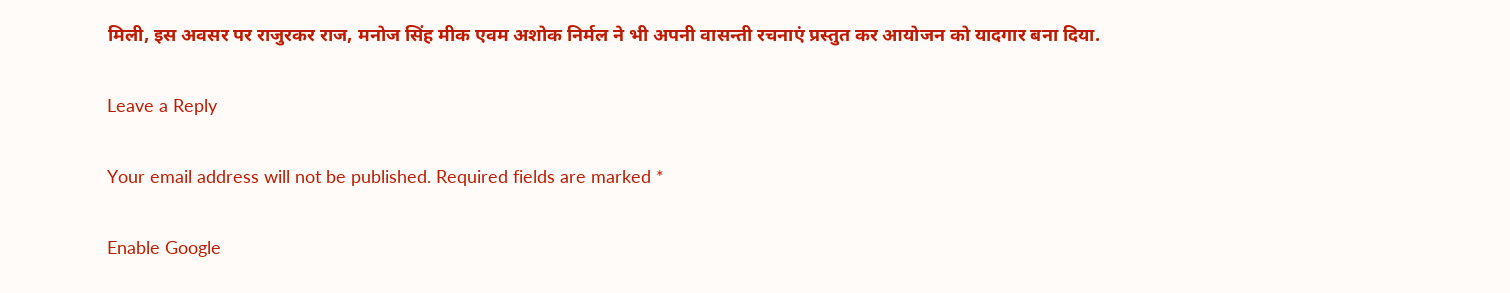मिली, इस अवसर पर राजुरकर राज, मनोज सिंह मीक एवम अशोक निर्मल ने भी अपनी वासन्ती रचनाएं प्रस्तुत कर आयोजन को यादगार बना दिया.

Leave a Reply

Your email address will not be published. Required fields are marked *

Enable Google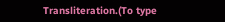Transliteration.(To type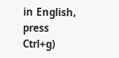in English, press Ctrl+g)